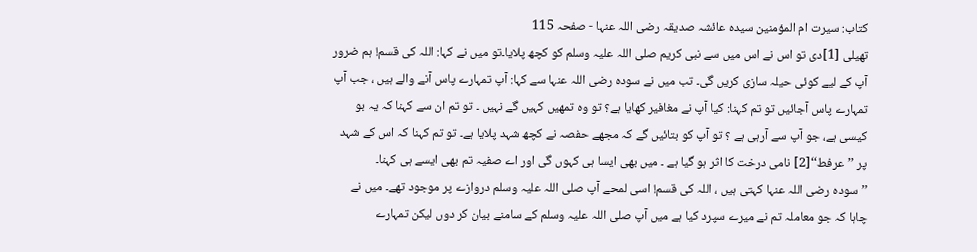کتاب: سیرت ام المؤمنین سیدہ عائشہ صدیقہ رضی اللہ عنہا - صفحہ 115
تھیلی [1]دی تو اس نے اس میں سے نبی کریم صلی اللہ علیہ وسلم کو کچھ پلایا۔تو میں نے کہا: اللہ کی قسم! ہم ضرور آپ کے لیے کوئی حیلہ سازی کریں گی۔ تب میں نے سودہ رضی اللہ عنہا سے کہا: آپ تمہارے پاس آنے والے ہیں ، جب آپ تمہارے پاس آجائیں تو تم کہنا: کیا آپ نے مغافیر کھایا ہے؟ تو وہ تمھیں کہیں گے نہیں ۔ تو تم ان سے کہنا کہ یہ بو کیسی ہے، جو آپ سے آرہی ہے ؟ تو آپ کو بتائیں گے کہ مجھے حفصہ نے کچھ شہد پلایا ہے۔ تو تم کہنا کہ اس کے شہد پر ’’عرفط‘‘[2] نامی درخت کا اثر ہو گیا ہے ۔ میں بھی ایسا ہی کہوں گی اور اے صفیہ تم بھی ایسے ہی کہنا۔
’’سودہ رضی اللہ عنہا کہتی ہیں ، اللہ کی قسم! اسی لمحے آپ صلی اللہ علیہ وسلم دروازے پر موجود تھے۔ میں نے چاہا کہ جو معاملہ تم نے میرے سپرد کیا ہے میں آپ صلی اللہ علیہ وسلم کے سامنے بیان کر دوں لیکن تمہارے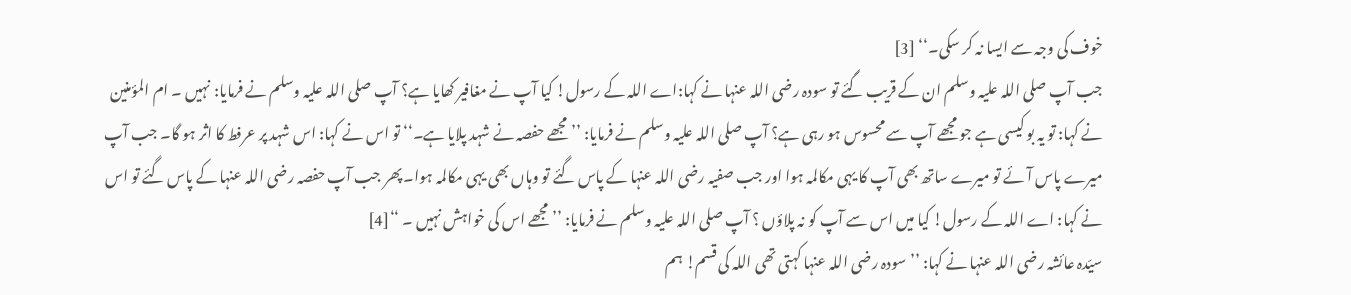خوف کی وجہ سے ایسا نہ کر سکی۔‘‘ [3]
جب آپ صلی اللہ علیہ وسلم ان کے قریب گئے تو سودہ رضی اللہ عنہا نے کہا:اے اللہ کے رسول! کیا آپ نے مغافیر کھایا ہے؟ آپ صلی اللہ علیہ وسلم نے فرمایا: نہیں ۔ ام المؤمنین نے کہا: تو یہ بو کیسی ہے جو مجھے آپ سے محسوس ہو رہی ہے؟ آپ صلی اللہ علیہ وسلم نے فرمایا: ’’مجھے حفصہ نے شہد پلایا ہے۔‘‘ تو اس نے کہا: اس شہد پر عرفط کا اثر ہو گا۔ جب آپ میرے پاس آئے تو میرے ساتھ بھی آپ کا یہی مکالمہ ہوا اور جب صفیہ رضی اللہ عنہا کے پاس گئے تو وہاں بھی یہی مکالمہ ہوا۔ پھر جب آپ حفصہ رضی اللہ عنہا کے پاس گئے تو اس نے کہا: اے اللہ کے رسول! کیا میں اس سے آپ کو نہ پلاؤں ؟ آپ صلی اللہ علیہ وسلم نے فرمایا: ’’ مجھے اس کی خواہش نہیں ۔ ‘‘[4]
سیّدہ عائشہ رضی اللہ عنہا نے کہا: ’’سودہ رضی اللہ عنہا کہتی تھی اللہ کی قسم! ہم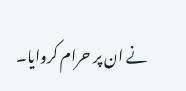نے ان پر حرام کروایا۔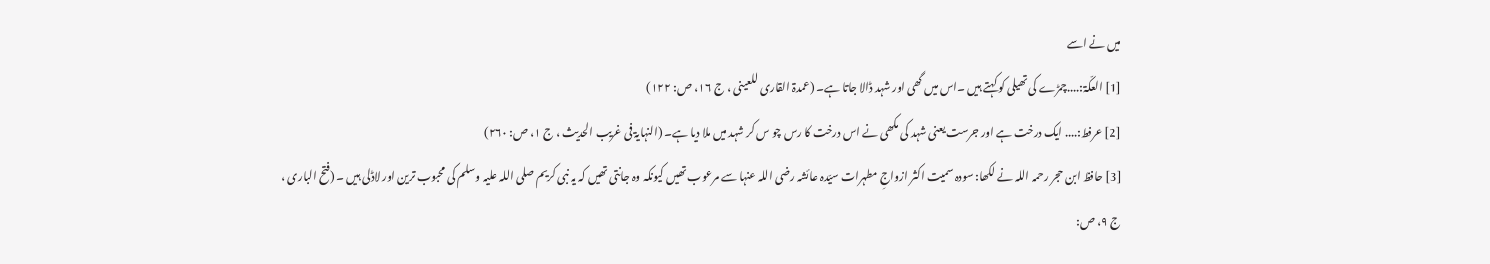میں نے اسے
[1] العکّۃ:....چمڑے کی تھیلی کو کہتے ہیں ۔اس میں گھی اور شہد ڈالا جاتا ہے۔ (عمدۃ القاری للعینی ، ج ۱۶، ص: ۱۲۲)
[2] عرفط:.... ایک درخت ہے اور جرست یعنی شہد کی مکھی نے اس درخت کا رس چو س کر شہد میں ملا دیا ہے۔ (النہایۃ فی غریب الحدیث ، ج ۱، ص: ۲۶۰)
[3] حافظ ابن حجر رحمہ اللہ نے لکھا: سودہ سمیت اکثر ازواجِ مطہرات سیّدہ عائشہ رضی اللہ عنہا سے مرعوب تھیں کیونکہ وہ جانتی تھیں کہ یہ نبی کریم صلی اللہ علیہ وسلم کی محبوب ترین اور لاڈلی ہیں ۔ (فتح الباری ، ج ۹، ص: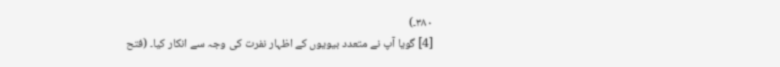۳۸۰۔)
[4] گویا آپ نے متعدد بیویوں کے اظہار نفرت کی وجہ سے انکار کیا۔ (فتح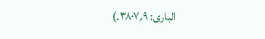الباری: ۹؍۳۸۰۷۔)